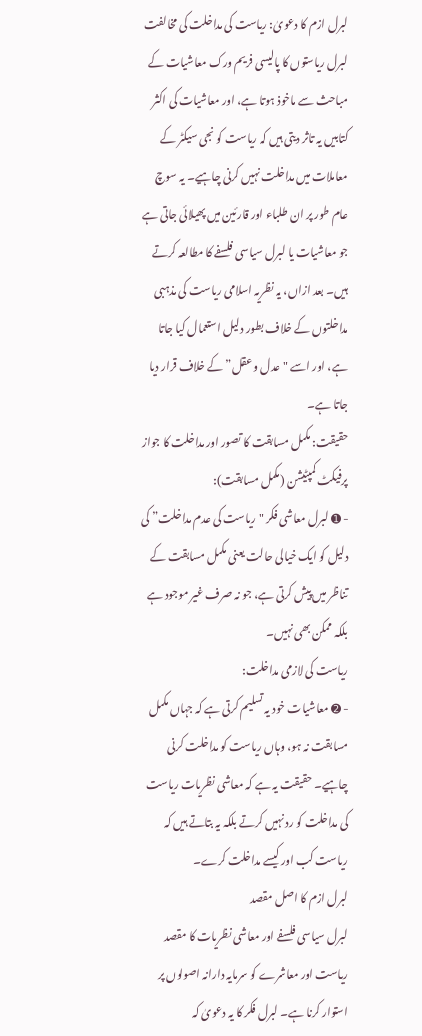لبرل ازم کا دعویٰ: ریاست کی مداخلت کی مخالفت
لبرل ریاستوں کا پالیسی فریم ورک معاشیات کے مباحث سے ماخوذ ہوتا ہے، اور معاشیات کی اکثر کتابیں یہ تاثر دیتی ہیں کہ ریاست کو نجی سیکٹر کے معاملات میں مداخلت نہیں کرنی چاہیے۔ یہ سوچ عام طور پر ان طلباء اور قارئین میں پھیلائی جاتی ہے جو معاشیات یا لبرل سیاسی فلسفے کا مطالعہ کرتے ہیں۔ بعد ازاں، یہ نظریہ اسلامی ریاست کی مذہبی مداخلتوں کے خلاف بطور دلیل استعمال کیا جاتا ہے، اور اسے "عدل و عقل” کے خلاف قرار دیا جاتا ہے۔
حقیقت: مکمل مسابقت کا تصور اور مداخلت کا جواز
پرفیکٹ کمپٹیشن (مکمل مسابقت):
- ➊ لبرل معاشی فکر "ریاست کی عدم مداخلت” کی دلیل کو ایک خیالی حالت یعنی مکمل مسابقت کے تناظر میں پیش کرتی ہے، جو نہ صرف غیر موجود ہے بلکہ ممکن بھی نہیں۔
ریاست کی لازمی مداخلت:
- ➋ معاشیات خود یہ تسلیم کرتی ہے کہ جہاں مکمل مسابقت نہ ہو، وہاں ریاست کو مداخلت کرنی چاہیے۔ حقیقت یہ ہے کہ معاشی نظریات ریاست کی مداخلت کو رد نہیں کرتے بلکہ یہ بتاتے ہیں کہ ریاست کب اور کیسے مداخلت کرے۔
لبرل ازم کا اصل مقصد
لبرل سیاسی فلسفے اور معاشی نظریات کا مقصد ریاست اور معاشرے کو سرمایہ دارانہ اصولوں پر استوار کرنا ہے۔ لبرل فکر کا یہ دعویٰ کہ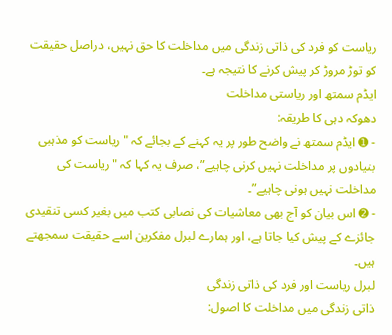ریاست کو فرد کی ذاتی زندگی میں مداخلت کا حق نہیں، دراصل حقیقت کو توڑ مروڑ کر پیش کرنے کا نتیجہ ہے۔
ایڈم سمتھ اور ریاستی مداخلت
دھوکہ دہی کا طریقہ:
- ➊ ایڈم سمتھ نے واضح طور پر یہ کہنے کے بجائے کہ "ریاست کو مذہبی بنیادوں پر مداخلت نہیں کرنی چاہیے”، صرف یہ کہا کہ "ریاست کی مداخلت نہیں ہونی چاہیے”۔
- ➋ اس بیان کو آج بھی معاشیات کی نصابی کتب میں بغیر کسی تنقیدی جائزے کے پیش کیا جاتا ہے، اور ہمارے لبرل مفکرین اسے حقیقت سمجھتے ہیں۔
لبرل ریاست اور فرد کی ذاتی زندگی
ذاتی زندگی میں مداخلت کا اصول: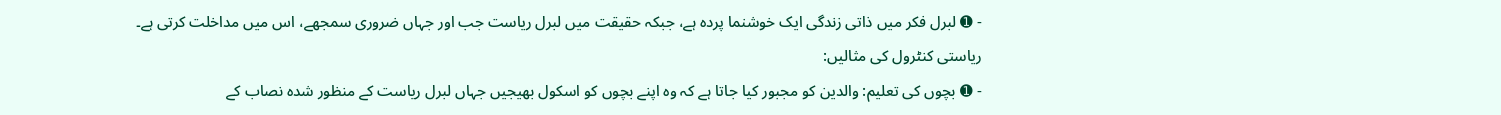- ➊ لبرل فکر میں ذاتی زندگی ایک خوشنما پردہ ہے، جبکہ حقیقت میں لبرل ریاست جب اور جہاں ضروری سمجھے، اس میں مداخلت کرتی ہے۔
ریاستی کنٹرول کی مثالیں:
- ➊ بچوں کی تعلیم: والدین کو مجبور کیا جاتا ہے کہ وہ اپنے بچوں کو اسکول بھیجیں جہاں لبرل ریاست کے منظور شدہ نصاب کے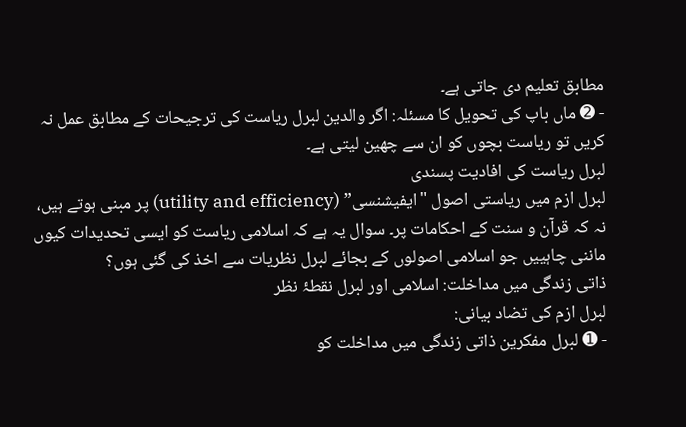مطابق تعلیم دی جاتی ہے۔
- ➋ ماں باپ کی تحویل کا مسئلہ: اگر والدین لبرل ریاست کی ترجیحات کے مطابق عمل نہ کریں تو ریاست بچوں کو ان سے چھین لیتی ہے۔
لبرل ریاست کی افادیت پسندی
لبرل ازم میں ریاستی اصول "ایفیشنسی” (utility and efficiency) پر مبنی ہوتے ہیں، نہ کہ قرآن و سنت کے احکامات پر۔ سوال یہ ہے کہ اسلامی ریاست کو ایسی تحدیدات کیوں ماننی چاہییں جو اسلامی اصولوں کے بجائے لبرل نظریات سے اخذ کی گئی ہوں؟
ذاتی زندگی میں مداخلت: اسلامی اور لبرل نقطۂ نظر
لبرل ازم کی تضاد بیانی:
- ➊ لبرل مفکرین ذاتی زندگی میں مداخلت کو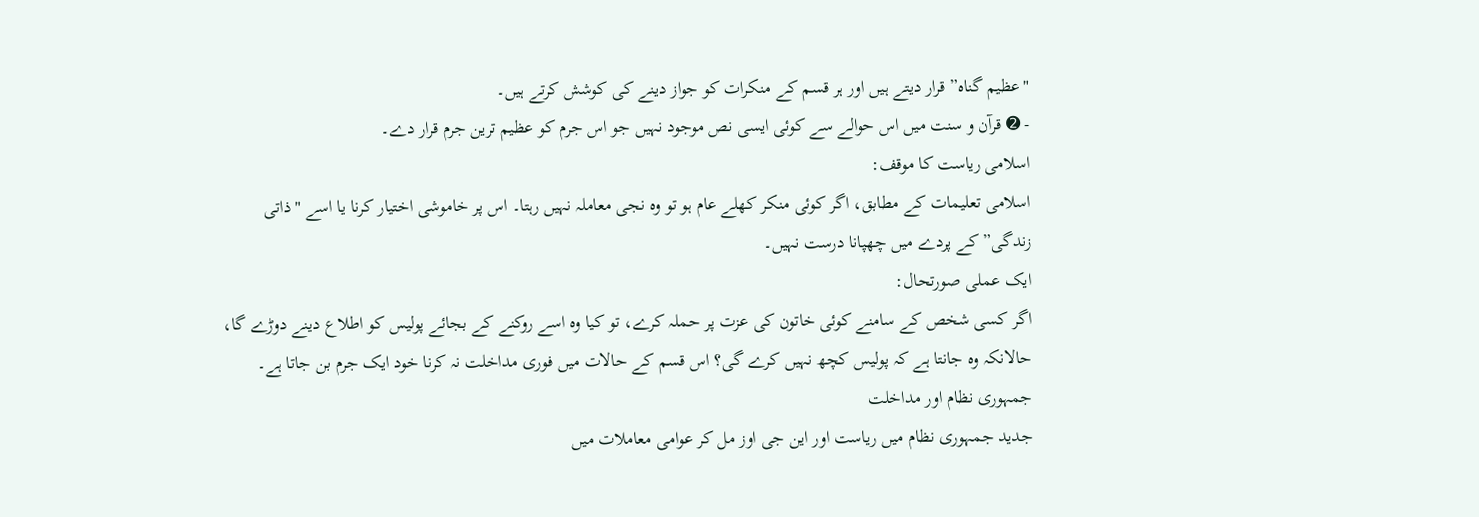"عظیم گناہ” قرار دیتے ہیں اور ہر قسم کے منکرات کو جواز دینے کی کوشش کرتے ہیں۔
- ➋ قرآن و سنت میں اس حوالے سے کوئی ایسی نص موجود نہیں جو اس جرم کو عظیم ترین جرم قرار دے۔
اسلامی ریاست کا موقف:
اسلامی تعلیمات کے مطابق، اگر کوئی منکر کھلے عام ہو تو وہ نجی معاملہ نہیں رہتا۔ اس پر خاموشی اختیار کرنا یا اسے "ذاتی زندگی” کے پردے میں چھپانا درست نہیں۔
ایک عملی صورتحال:
اگر کسی شخص کے سامنے کوئی خاتون کی عزت پر حملہ کرے، تو کیا وہ اسے روکنے کے بجائے پولیس کو اطلاع دینے دوڑے گا، حالانکہ وہ جانتا ہے کہ پولیس کچھ نہیں کرے گی؟ اس قسم کے حالات میں فوری مداخلت نہ کرنا خود ایک جرم بن جاتا ہے۔
جمہوری نظام اور مداخلت
جدید جمہوری نظام میں ریاست اور این جی اوز مل کر عوامی معاملات میں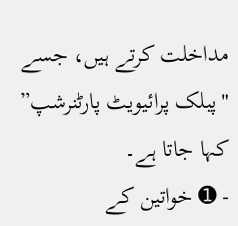مداخلت کرتے ہیں، جسے "پبلک پرائیویٹ پارٹنرشپ” کہا جاتا ہے۔
- ➊ خواتین کے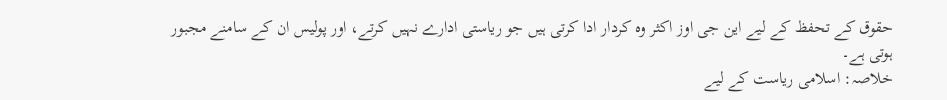حقوق کے تحفظ کے لیے این جی اوز اکثر وہ کردار ادا کرتی ہیں جو ریاستی ادارے نہیں کرتے، اور پولیس ان کے سامنے مجبور ہوتی ہے۔
خلاصہ: اسلامی ریاست کے لیے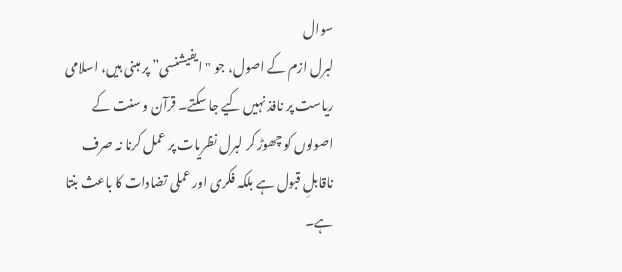سوال
لبرل ازم کے اصول، جو "ایفیشنسی” پر مبنی ہیں، اسلامی ریاست پر نافذ نہیں کیے جا سکتے۔ قرآن و سنت کے اصولوں کو چھوڑ کر لبرل نظریات پر عمل کرنا نہ صرف ناقابلِ قبول ہے بلکہ فکری اور عملی تضادات کا باعث بنتا ہے۔